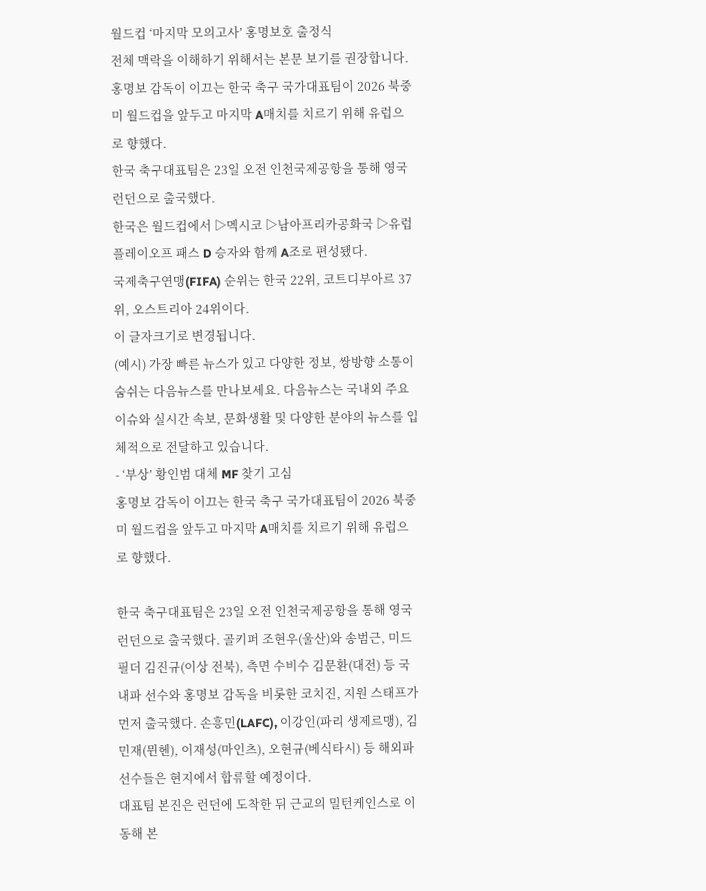월드컵 ‘마지막 모의고사’ 홍명보호 출정식
전체 맥락을 이해하기 위해서는 본문 보기를 권장합니다.
홍명보 감독이 이끄는 한국 축구 국가대표팀이 2026 북중미 월드컵을 앞두고 마지막 A매치를 치르기 위해 유럽으로 향했다.
한국 축구대표팀은 23일 오전 인천국제공항을 통해 영국 런던으로 출국했다.
한국은 월드컵에서 ▷멕시코 ▷남아프리카공화국 ▷유럽 플레이오프 패스 D 승자와 함께 A조로 편성됐다.
국제축구연맹(FIFA) 순위는 한국 22위, 코트디부아르 37위, 오스트리아 24위이다.
이 글자크기로 변경됩니다.
(예시) 가장 빠른 뉴스가 있고 다양한 정보, 쌍방향 소통이 숨쉬는 다음뉴스를 만나보세요. 다음뉴스는 국내외 주요이슈와 실시간 속보, 문화생활 및 다양한 분야의 뉴스를 입체적으로 전달하고 있습니다.
- ‘부상’ 황인범 대체 MF 찾기 고심
홍명보 감독이 이끄는 한국 축구 국가대표팀이 2026 북중미 월드컵을 앞두고 마지막 A매치를 치르기 위해 유럽으로 향했다.

한국 축구대표팀은 23일 오전 인천국제공항을 통해 영국 런던으로 출국했다. 골키퍼 조현우(울산)와 송범근, 미드필더 김진규(이상 전북), 측면 수비수 김문환(대전) 등 국내파 선수와 홍명보 감독을 비롯한 코치진, 지원 스태프가 먼저 출국했다. 손흥민(LAFC), 이강인(파리 생제르맹), 김민재(뮌헨), 이재성(마인츠), 오현규(베식타시) 등 해외파 선수들은 현지에서 합류할 예정이다.
대표팀 본진은 런던에 도착한 뒤 근교의 밀턴케인스로 이동해 본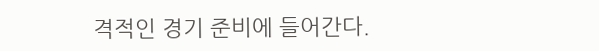격적인 경기 준비에 들어간다.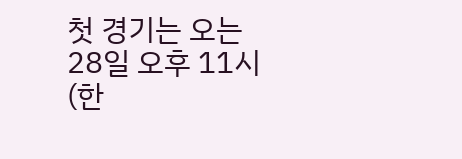첫 경기는 오는 28일 오후 11시(한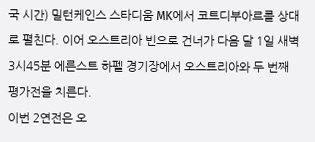국 시간) 밀턴케인스 스타디움 MK에서 코트디부아르를 상대로 펼친다. 이어 오스트리아 빈으로 건너가 다음 달 1일 새벽 3시45분 에른스트 하펠 경기장에서 오스트리아와 두 번째 평가전을 치른다.
이번 2연전은 오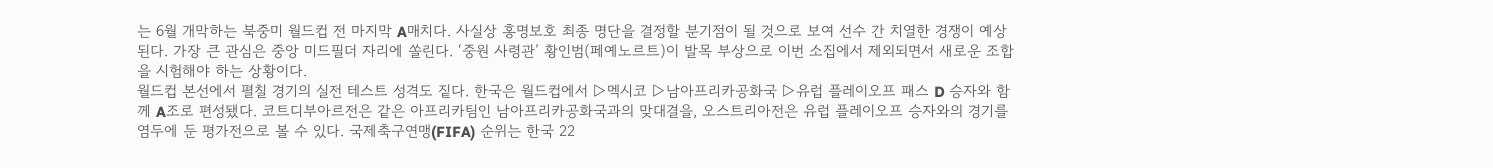는 6월 개막하는 북중미 월드컵 전 마지막 A매치다. 사실상 홍명보호 최종 명단을 결정할 분기점이 될 것으로 보여 선수 간 치열한 경쟁이 예상된다. 가장 큰 관심은 중앙 미드필더 자리에 쏠린다. ‘중원 사령관’ 황인범(페예노르트)이 발목 부상으로 이번 소집에서 제외되면서 새로운 조합을 시험해야 하는 상황이다.
월드컵 본선에서 펼칠 경기의 실전 테스트 성격도 짙다. 한국은 월드컵에서 ▷멕시코 ▷남아프리카공화국 ▷유럽 플레이오프 패스 D 승자와 함께 A조로 편성됐다. 코트디부아르전은 같은 아프리카팀인 남아프리카공화국과의 맞대결을, 오스트리아전은 유럽 플레이오프 승자와의 경기를 염두에 둔 평가전으로 볼 수 있다. 국제축구연맹(FIFA) 순위는 한국 22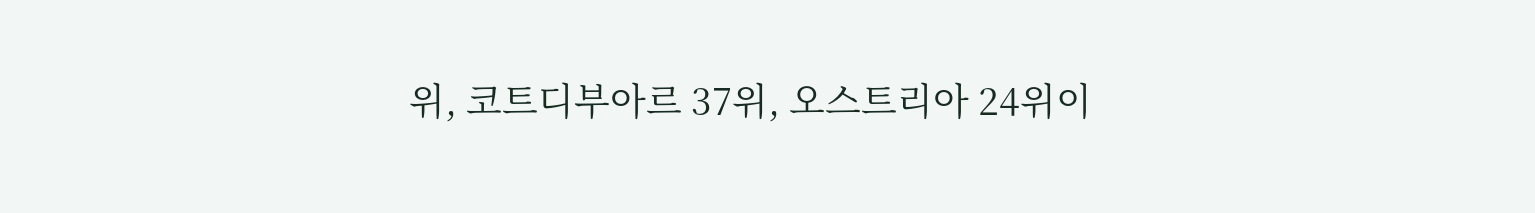위, 코트디부아르 37위, 오스트리아 24위이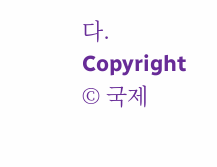다.
Copyright © 국제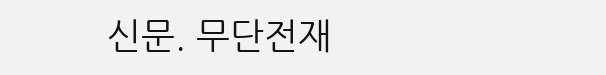신문. 무단전재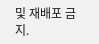및 재배포 금지.